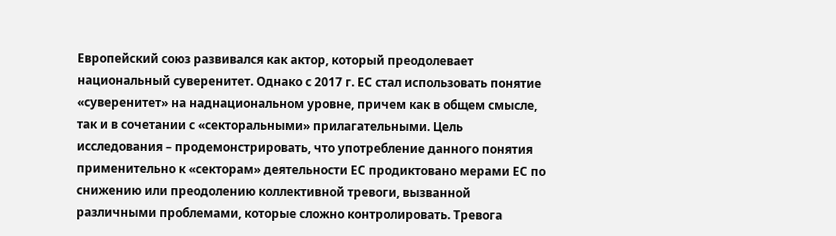Европейский союз развивался как актор, который преодолевает национальный суверенитет. Однако с 2017 г. ЕС стал использовать понятие «суверенитет» на наднациональном уровне, причем как в общем смысле, так и в сочетании с «секторальными» прилагательными. Цель исследования – продемонстрировать, что употребление данного понятия применительно к «секторам» деятельности ЕС продиктовано мерами ЕС по снижению или преодолению коллективной тревоги, вызванной различными проблемами, которые сложно контролировать. Тревога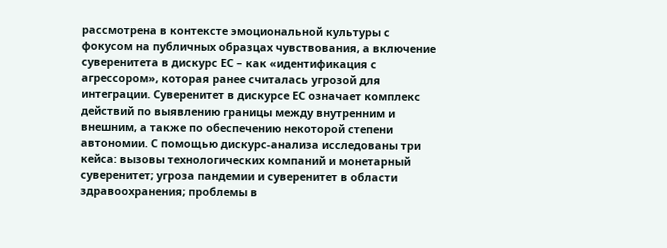рассмотрена в контексте эмоциональной культуры с фокусом на публичных образцах чувствования, а включение суверенитета в дискурс ЕС – как «идентификация с агрессором», которая ранее считалась угрозой для интеграции. Суверенитет в дискурсе ЕС означает комплекс действий по выявлению границы между внутренним и внешним, а также по обеспечению некоторой степени автономии. С помощью дискурс-анализа исследованы три кейса: вызовы технологических компаний и монетарный суверенитет; угроза пандемии и суверенитет в области здравоохранения; проблемы в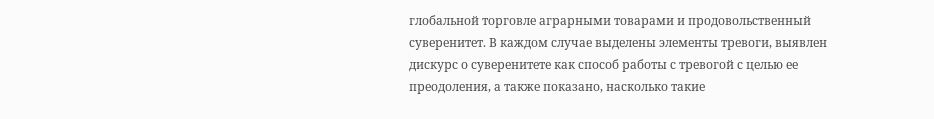глобальной торговле аграрными товарами и продовольственный суверенитет. В каждом случае выделены элементы тревоги, выявлен дискурс о суверенитете как способ работы с тревогой с целью ее преодоления, а также показано, насколько такие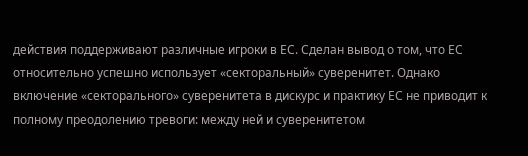действия поддерживают различные игроки в ЕС. Сделан вывод о том, что ЕС относительно успешно использует «секторальный» суверенитет. Однако включение «секторального» суверенитета в дискурс и практику ЕС не приводит к полному преодолению тревоги: между ней и суверенитетом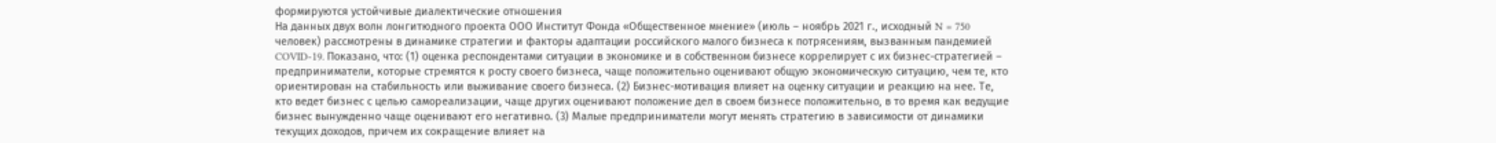формируются устойчивые диалектические отношения
На данных двух волн лонгитюдного проекта ООО Институт Фонда «Общественное мнение» (июль – ноябрь 2021 г., исходный N = 750 человек) рассмотрены в динамике стратегии и факторы адаптации российского малого бизнеса к потрясениям, вызванным пандемией COVID-19. Показано, что: (1) оценка респондентами ситуации в экономике и в собственном бизнесе коррелирует с их бизнес-стратегией – предприниматели, которые стремятся к росту своего бизнеса, чаще положительно оценивают общую экономическую ситуацию, чем те, кто ориентирован на стабильность или выживание своего бизнеса. (2) Бизнес-мотивация влияет на оценку ситуации и реакцию на нее. Те, кто ведет бизнес с целью самореализации, чаще других оценивают положение дел в своем бизнесе положительно, в то время как ведущие бизнес вынужденно чаще оценивают его негативно. (3) Малые предприниматели могут менять стратегию в зависимости от динамики текущих доходов, причем их сокращение влияет на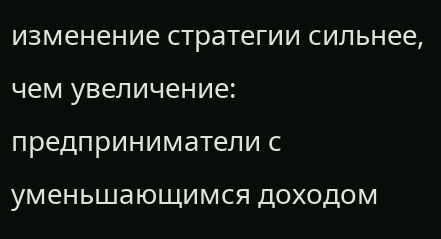изменение стратегии сильнее, чем увеличение: предприниматели с уменьшающимся доходом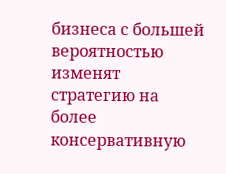бизнеса с большей вероятностью изменят стратегию на более консервативную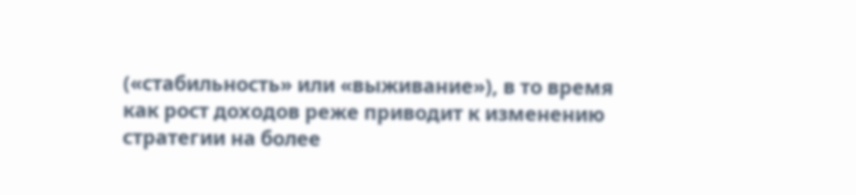(«стабильность» или «выживание»), в то время как рост доходов реже приводит к изменению стратегии на более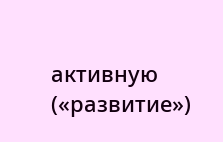активную («развитие»)